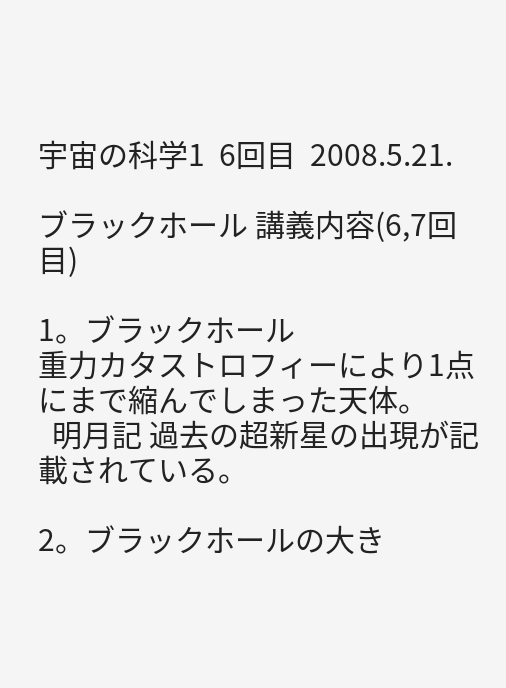宇宙の科学1  6回目  2008.5.21.

ブラックホール 講義内容(6,7回目)

1。ブラックホール
重力カタストロフィーにより1点にまで縮んでしまった天体。
  明月記 過去の超新星の出現が記載されている。

2。ブラックホールの大き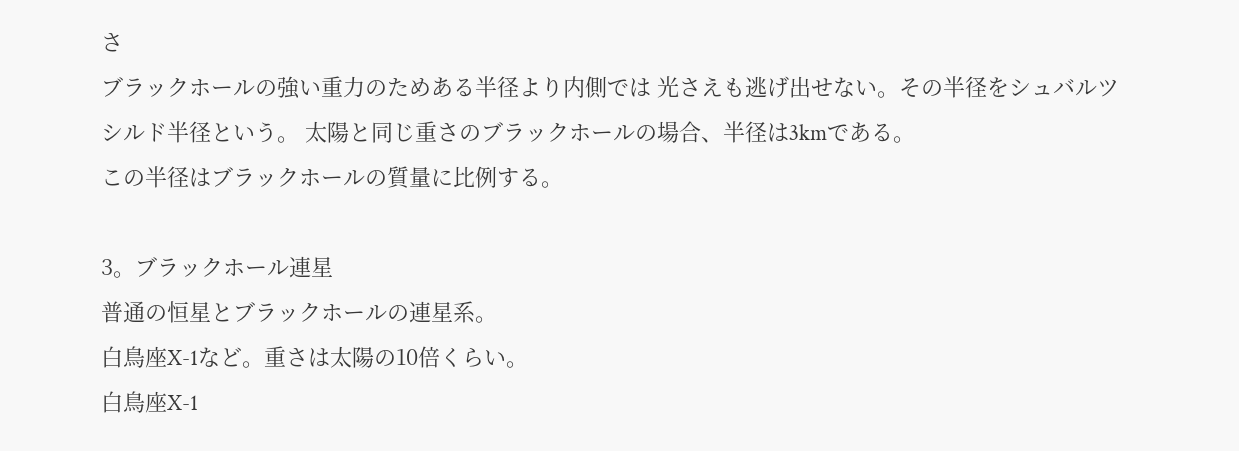さ
ブラックホールの強い重力のためある半径より内側では 光さえも逃げ出せない。その半径をシュバルツシルド半径という。 太陽と同じ重さのブラックホールの場合、半径は3kmである。
この半径はブラックホールの質量に比例する。

3。ブラックホール連星
普通の恒星とブラックホールの連星系。
白鳥座X-1など。重さは太陽の10倍くらい。
白鳥座X-1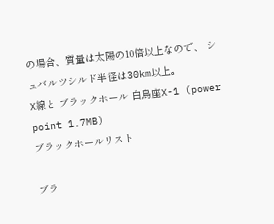の場合、質量は太陽の10倍以上なので、 シュバルツシルド半径は30km以上。
X線と ブラックホール 白鳥座X-1 (power point 1.7MB)
ブラックホールリスト

ブラ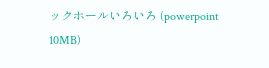ックホールいろいろ (powerpoint 10MB)